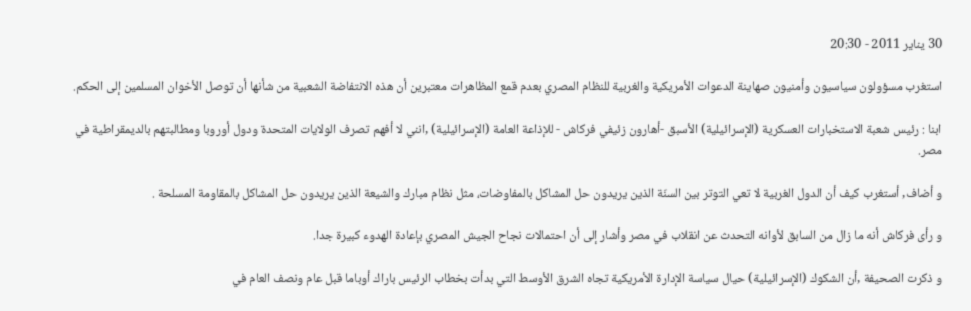30 يناير 2011 - 20:30

استغرب مسؤولون سياسيون وأمنيون صهاينة الدعوات الأمريكية والغربية للنظام المصري بعدم قمع المظاهرات معتبرين أن هذه الانتفاضة الشعبية من شأنها أن توصل الأخوان المسلمين إلى الحكم.

ابنا : رئيس شعبة الاستخبارات العسكرية (الإسرائيلية) الأسبق -أهارون زئيفي فركاش - للإذاعة العامة (الإسرائيلية) ,انني لا أفهم تصرف الولايات المتحدة ودول أوروبا ومطالبتهم بالديمقراطية في مصر.

و أضاف, أستغرب كيف أن الدول الغربية لا تعي التوتر بين السنّة الذين يريدون حل المشاكل بالمفاوضات، مثل نظام مبارك والشيعة الذين يريدون حل المشاكل بالمقاومة المسلحة .

و رأى فركاش أنه ما زال من السابق لأوانه التحدث عن انقلاب في مصر وأشار إلى أن احتمالات نجاح الجيش المصري بإعادة الهدوء كبيرة جدا.

و ذكرت الصحيفة ,أن الشكوك (الإسرائيلية) حيال سياسة الإدارة الأمريكية تجاه الشرق الأوسط التي بدأت بخطاب الرئيس باراك أوباما قبل عام ونصف العام في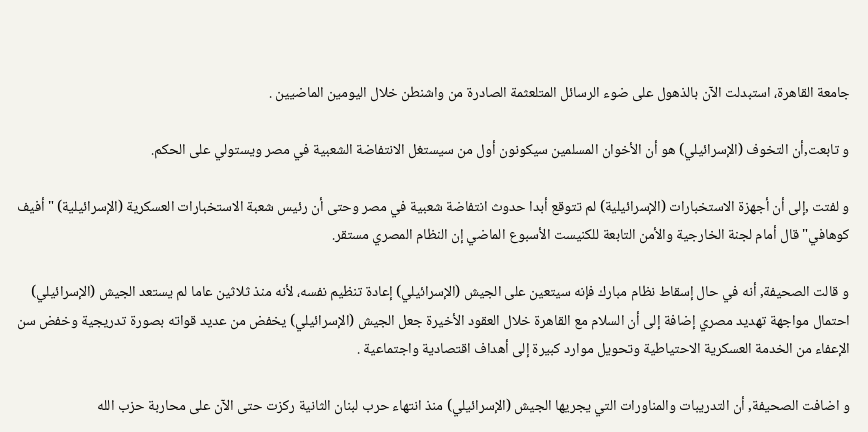جامعة القاهرة، استبدلت الآن بالذهول على ضوء الرسائل المتلعثمة الصادرة من واشنطن خلال اليومين الماضيين .

و تابعت,أن التخوف (الإسرائيلي) هو أن الأخوان المسلمين سيكونون أول من سيستغل الانتفاضة الشعبية في مصر ويستولي على الحكم.

و لفتت ,إلى أن أجهزة الاستخبارات (الإسرائيلية) لم تتوقع أبدا حدوث انتفاضة شعبية في مصر وحتى أن رئيس شعبة الاستخبارات العسكرية (الإسرائيلية) "أفيف كوهافي" قال أمام لجنة الخارجية والأمن التابعة للكنيست الأسبوع الماضي إن النظام المصري مستقر.

و قالت الصحيفة, أنه في حال إسقاط نظام مبارك فإنه سيتعين على الجيش (الإسرائيلي) إعادة تنظيم نفسه، لأنه منذ ثلاثين عاما لم يستعد الجيش (الإسرائيلي) احتمال مواجهة تهديد مصري إضافة إلى أن السلام مع القاهرة خلال العقود الأخيرة جعل الجيش (الإسرائيلي) يخفض من عديد قواته بصورة تدريجية وخفض سن الإعفاء من الخدمة العسكرية الاحتياطية وتحويل موارد كبيرة إلى أهداف اقتصادية واجتماعية .

و اضافت الصحيفة, أن التدريبات والمناورات التي يجريها الجيش (الإسرائيلي) منذ انتهاء حرب لبنان الثانية ركزت حتى الآن على محاربة حزب الله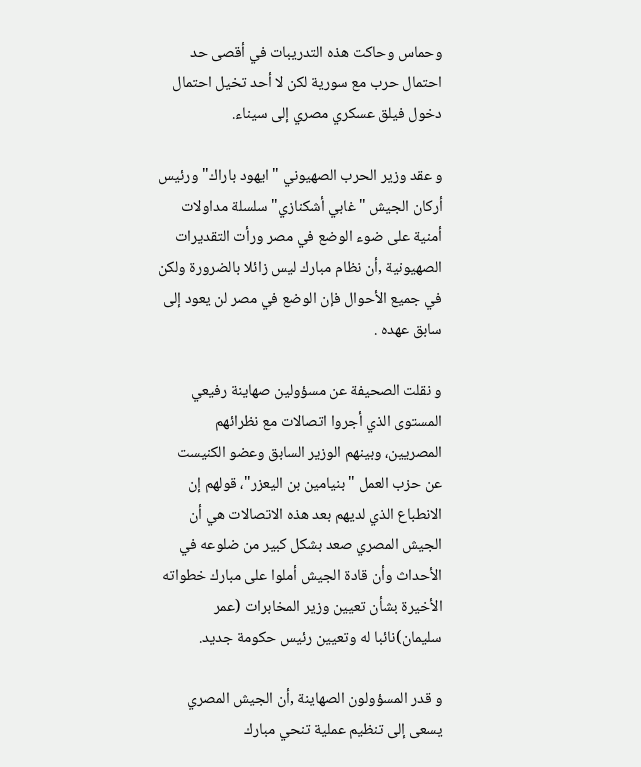وحماس وحاكت هذه التدريبات في أقصى حد احتمال حرب مع سورية لكن لا أحد تخيل احتمال دخول فيلق عسكري مصري إلى سيناء.

و عقد وزير الحرب الصهيوني "ايهود باراك" ورئيس أركان الجيش "غابي أشكنازي" سلسلة مداولات أمنية على ضوء الوضع في مصر ورأت التقديرات الصهيونية ,أن نظام مبارك ليس زائلا بالضرورة ولكن في جميع الأحوال فإن الوضع في مصر لن يعود إلى سابق عهده .

و نقلت الصحيفة عن مسؤولين صهاينة رفيعي المستوى الذي أجروا اتصالات مع نظرائهم المصريين، وبينهم الوزير السابق وعضو الكنيست عن حزب العمل "بنيامين بن اليعزر"، قولهم إن الانطباع الذي لديهم بعد هذه الاتصالات هي أن الجيش المصري صعد بشكل كبير من ضلوعه في الأحداث وأن قادة الجيش أملوا على مبارك خطواته الأخيرة بشأن تعيين وزير المخابرات (عمر سليمان)نائبا له وتعيين رئيس حكومة جديد.

و قدر المسؤولون الصهاينة ,أن الجيش المصري يسعى إلى تنظيم عملية تنحي مبارك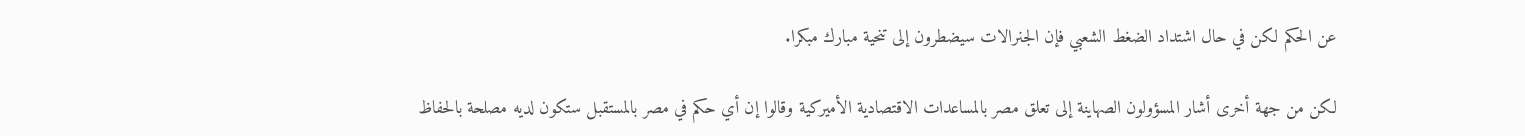عن الحكم لكن في حال اشتداد الضغط الشعبي فإن الجنرالات سيضطرون إلى تنحية مبارك مبكرا.

لكن من جهة أخرى أشار المسؤولون الصهاينة إلى تعلق مصر بالمساعدات الاقتصادية الأميركية وقالوا إن أي حكم في مصر بالمستقبل ستكون لديه مصلحة بالحفاظ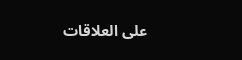على العلاقات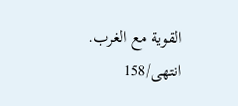القوية مع الغرب.
انتهى/158